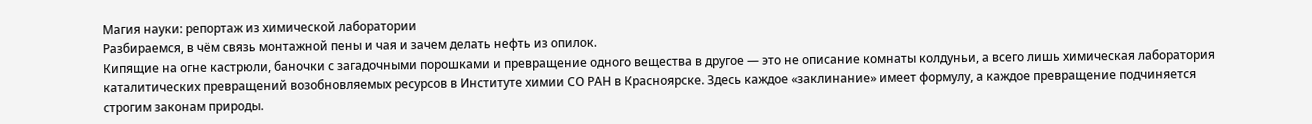Магия науки: репортаж из химической лаборатории
Разбираемся, в чём связь монтажной пены и чая и зачем делать нефть из опилок.
Кипящие на огне кастрюли, баночки с загадочными порошками и превращение одного вещества в другое — это не описание комнаты колдуньи, а всего лишь химическая лаборатория каталитических превращений возобновляемых ресурсов в Институте химии СО РАН в Красноярске. Здесь каждое «заклинание» имеет формулу, а каждое превращение подчиняется строгим законам природы.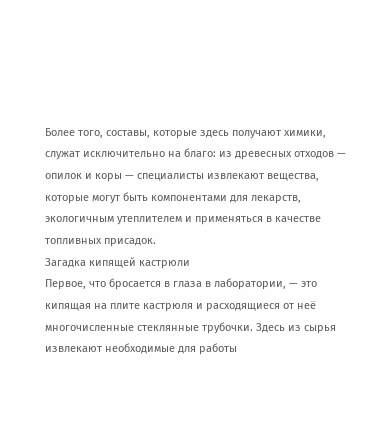Более того, составы, которые здесь получают химики, служат исключительно на благо: из древесных отходов — опилок и коры — специалисты извлекают вещества, которые могут быть компонентами для лекарств, экологичным утеплителем и применяться в качестве топливных присадок.
Загадка кипящей кастрюли
Первое, что бросается в глаза в лаборатории, — это кипящая на плите кастрюля и расходящиеся от неё многочисленные стеклянные трубочки. Здесь из сырья извлекают необходимые для работы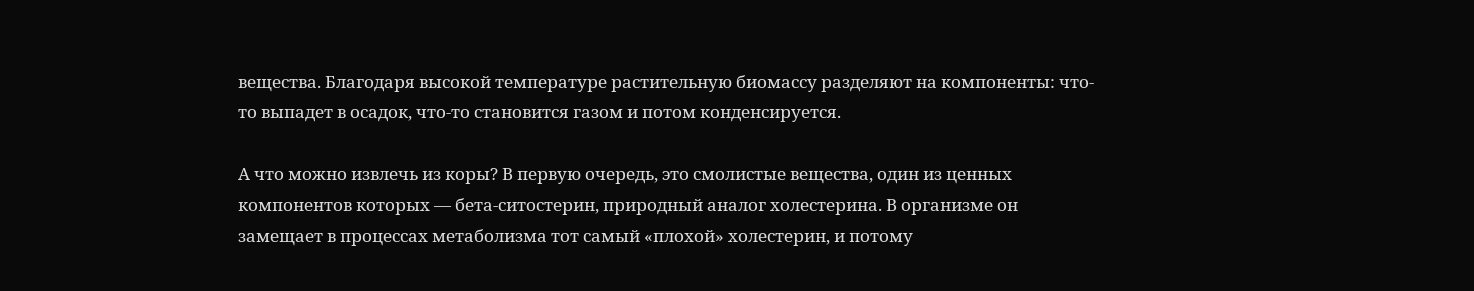вещества. Благодаря высокой температуре растительную биомассу разделяют на компоненты: что-то выпадет в осадок, что-то становится газом и потом конденсируется.

А что можно извлечь из коры? В первую очередь, это смолистые вещества, один из ценных компонентов которых — бета-ситостерин, природный аналог холестерина. В организме он замещает в процессах метаболизма тот самый «плохой» холестерин, и потому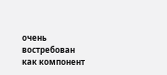очень востребован как компонент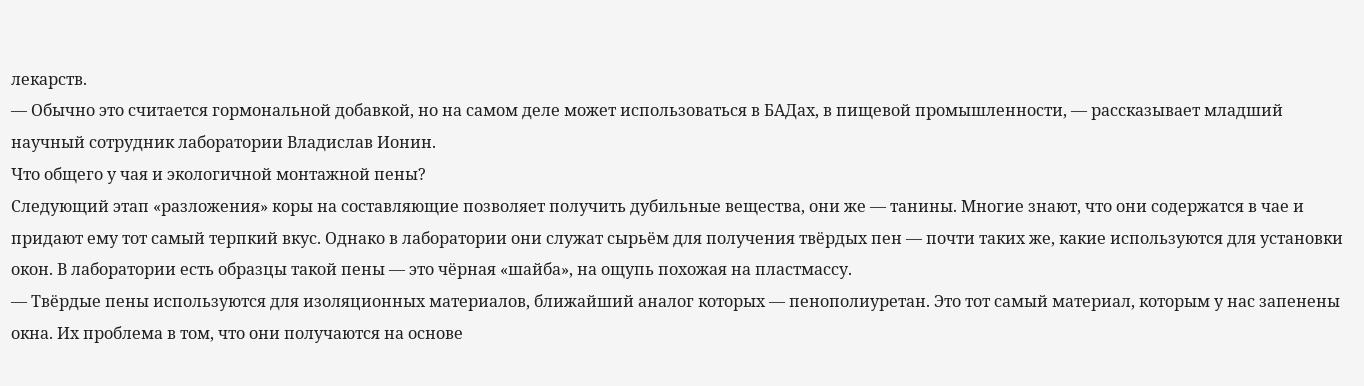лекарств.
— Обычно это считается гормональной добавкой, но на самом деле может использоваться в БАДах, в пищевой промышленности, — рассказывает младший научный сотрудник лаборатории Владислав Ионин.
Что общего у чая и экологичной монтажной пены?
Следующий этап «разложения» коры на составляющие позволяет получить дубильные вещества, они же — танины. Многие знают, что они содержатся в чае и придают ему тот самый терпкий вкус. Однако в лаборатории они служат сырьём для получения твёрдых пен — почти таких же, какие используются для установки окон. В лаборатории есть образцы такой пены — это чёрная «шайба», на ощупь похожая на пластмассу.
— Твёрдые пены используются для изоляционных материалов, ближайший аналог которых — пенополиуретан. Это тот самый материал, которым у нас запенены окна. Их проблема в том, что они получаются на основе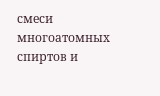смеси многоатомных спиртов и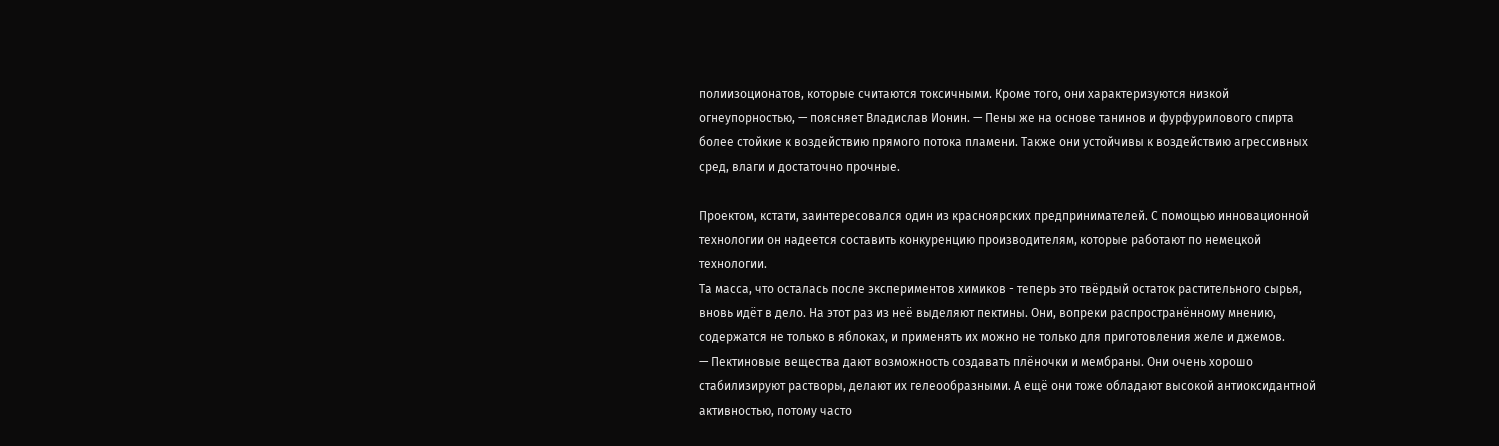полиизоционатов, которые считаются токсичными. Кроме того, они характеризуются низкой огнеупорностью, — поясняет Владислав Ионин. — Пены же на основе танинов и фурфурилового спирта более стойкие к воздействию прямого потока пламени. Также они устойчивы к воздействию агрессивных сред, влаги и достаточно прочные.

Проектом, кстати, заинтересовался один из красноярских предпринимателей. С помощью инновационной технологии он надеется составить конкуренцию производителям, которые работают по немецкой технологии.
Та масса, что осталась после экспериментов химиков - теперь это твёрдый остаток растительного сырья, вновь идёт в дело. На этот раз из неё выделяют пектины. Они, вопреки распространённому мнению, содержатся не только в яблоках, и применять их можно не только для приготовления желе и джемов.
— Пектиновые вещества дают возможность создавать плёночки и мембраны. Они очень хорошо стабилизируют растворы, делают их гелеообразными. А ещё они тоже обладают высокой антиоксидантной активностью, потому часто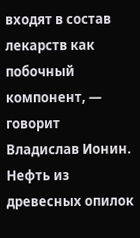входят в состав лекарств как побочный компонент, — говорит Владислав Ионин.
Нефть из древесных опилок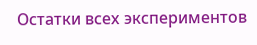Остатки всех экспериментов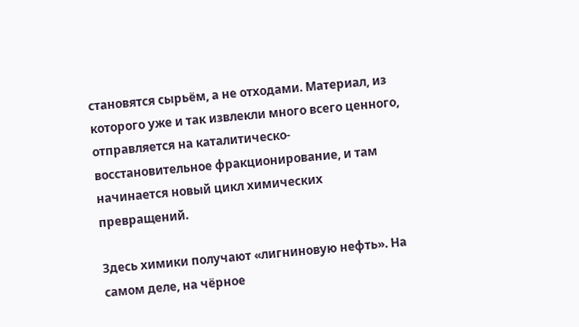становятся сырьём, а не отходами. Материал, из которого уже и так извлекли много всего ценного, отправляется на каталитическо-восстановительное фракционирование, и там начинается новый цикл химических превращений.

Здесь химики получают «лигниновую нефть». На самом деле, на чёрное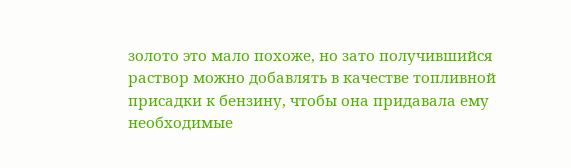золото это мало похоже, но зато получившийся раствор можно добавлять в качестве топливной присадки к бензину, чтобы она придавала ему необходимые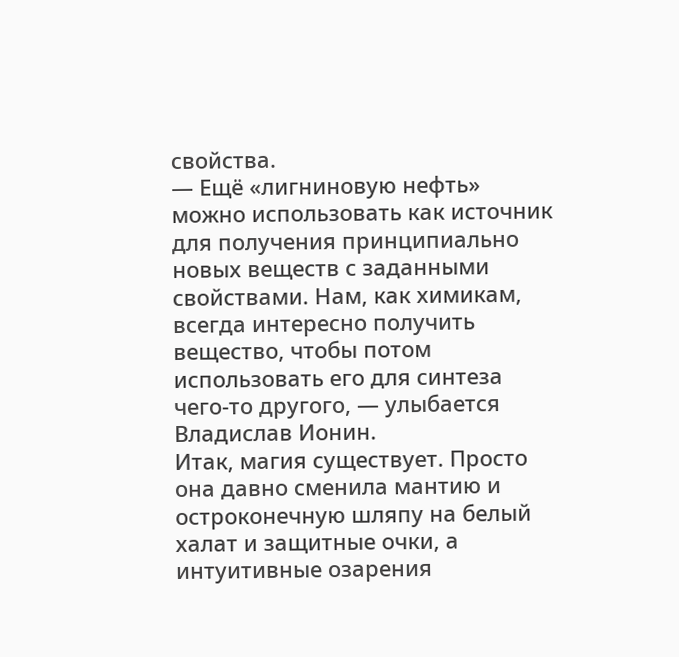свойства.
— Ещё «лигниновую нефть» можно использовать как источник для получения принципиально новых веществ с заданными свойствами. Нам, как химикам, всегда интересно получить вещество, чтобы потом использовать его для синтеза чего-то другого, — улыбается Владислав Ионин.
Итак, магия существует. Просто она давно сменила мантию и остроконечную шляпу на белый халат и защитные очки, а интуитивные озарения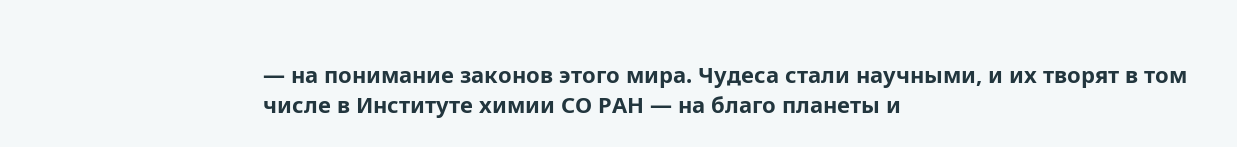— на понимание законов этого мира. Чудеса стали научными, и их творят в том числе в Институте химии СО РАН — на благо планеты и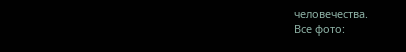человечества.
Все фото: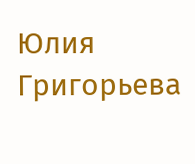Юлия Григорьева